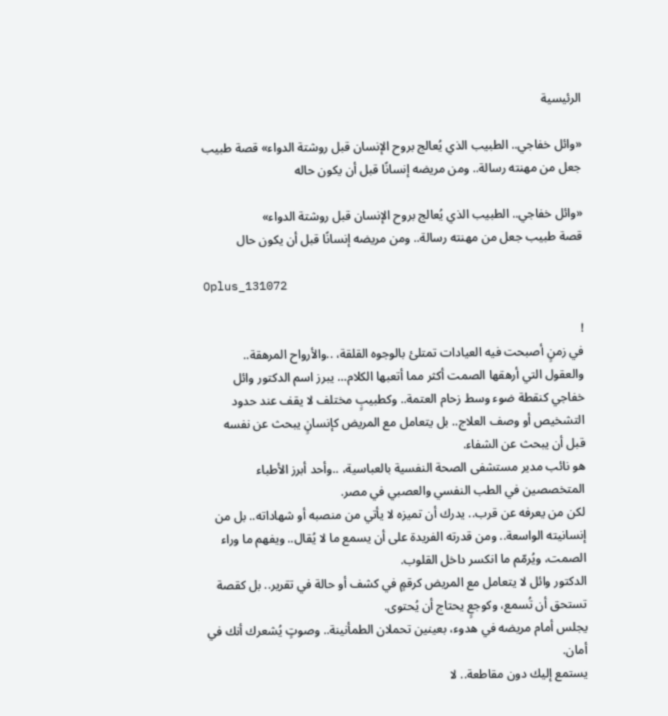الرئيسية

«وائل خفاجي.. الطبيب الذي يُعالج بروح الإنسان قبل روشتة الدواء» قصة طبيب جعل من مهنته رسالة.. ومن مريضه إنسانًا قبل أن يكون حاله

«وائل خفاجي.. الطبيب الذي يُعالج بروح الإنسان قبل روشتة الدواء»
قصة طبيب جعل من مهنته رسالة.. ومن مريضه إنسانًا قبل أن يكون حال

Oplus_131072

!
في زمنٍ أصبحت فيه العيادات تمتلئ بالوجوه القلقة، ..والأرواح المرهقة.. والعقول التي أرهقها الصمت أكثر مما أتعبها الكلام… يبرز اسم الدكتور وائل خفاجي كنقطة ضوء وسط زحام العتمة.. وكطبيبٍ مختلف لا يقف عند حدود التشخيص أو وصف العلاج.. بل يتعامل مع المريض كإنسانٍ يبحث عن نفسه قبل أن يبحث عن الشفاء.
هو نائب مدير مستشفى الصحة النفسية بالعباسية، ..وأحد أبرز الأطباء المتخصصين في الطب النفسي والعصبي في مصر.
لكن من يعرفه عن قرب.. يدرك أن تميزه لا يأتي من منصبه أو شهاداته.. بل من إنسانيته الواسعة.. ومن قدرته الفريدة على أن يسمع ما لا يُقال.. ويفهم ما وراء الصمت، ويُرمّم ما انكسر داخل القلوب.
الدكتور وائل لا يتعامل مع المريض كرقمٍ في كشف أو حالة في تقرير.. بل كقصة تستحق أن تُسمع، وكوجعٍ يحتاج أن يُحتوى.
يجلس أمام مريضه في هدوء، بعينين تحملان الطمأنينة.. وصوتٍ يُشعرك أنك في أمان.
يستمع إليك دون مقاطعة.. لا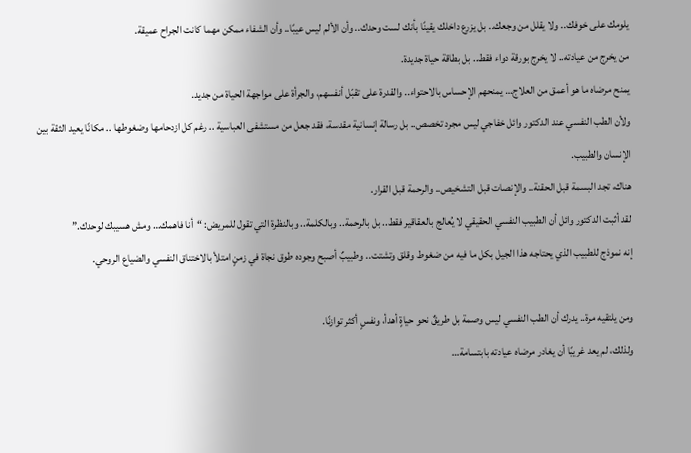يلومك على خوفك.. ولا يقلل من وجعك.. بل يزرع داخلك يقينًا بأنك لست وحدك.. وأن الألم ليس عيبًا.. وأن الشفاء ممكن مهما كانت الجراح عميقة.
من يخرج من عيادته.. لا يخرج بورقة دواء فقط.. بل بطاقة حياة جديدة.
يمنح مرضاه ما هو أعمق من العلاج… يمنحهم الإحساس بالاحتواء.. والقدرة على تقبّل أنفسهم، والجرأة على مواجهة الحياة من جديد.
ولأن الطب النفسي عند الدكتور وائل خفاجي ليس مجرد تخصص.. بل رسالة إنسانية مقدسة، فقد جعل من مستشفى العباسية .. رغم كل ازدحامها وضغوطها .. مكانًا يعيد الثقة بين الإنسان والطبيب.
هناك، تجد البسمة قبل الحقنة.. والإنصات قبل التشخيص.. والرحمة قبل القرار.
لقد أثبت الدكتور وائل أن الطبيب النفسي الحقيقي لا يُعالج بالعقاقير فقط.. بل بالرحمة.. وبالكلمة.. وبالنظرة التي تقول للمريض: “أنا فاهمك… ومش هسيبك لوحدك.”
إنه نموذج للطبيب الذي يحتاجه هذا الجيل بكل ما فيه من ضغوط وقلق وتشتت.. وطبيبٌ أصبح وجوده طوق نجاة في زمنٍ امتلأ بالاختناق النفسي والضياع الروحي.

ومن يلتقيه مرة.. يدرك أن الطب النفسي ليس وصمة بل طريقٌ نحو حياةٍ أهدأ، ونفسٍ أكثر توازنًا.
ولذلك، لم يعد غريبًا أن يغادر مرضاه عيادته بابتسامة…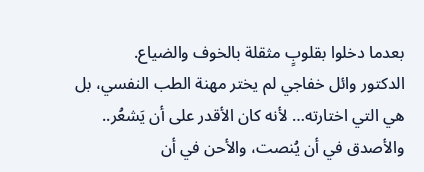بعدما دخلوا بقلوبٍ مثقلة بالخوف والضياع.
الدكتور وائل خفاجي لم يختر مهنة الطب النفسي، بل هي التي اختارته… لأنه كان الأقدر على أن يَشعُر.. والأصدق في أن يُنصت، والأحن في أن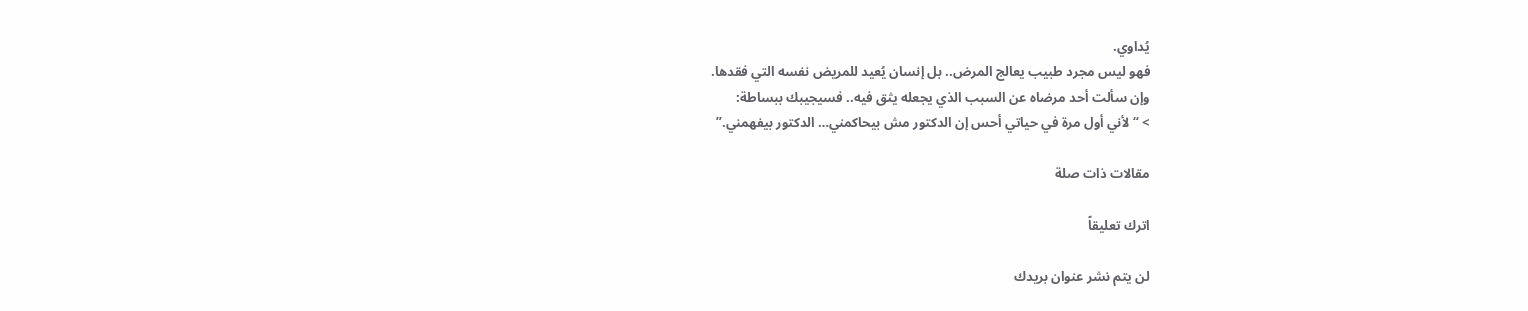يُداوي.
فهو ليس مجرد طبيب يعالج المرض.. بل إنسان يُعيد للمريض نفسه التي فقدها.
وإن سألت أحد مرضاه عن السبب الذي يجعله يثق فيه.. فسيجيبك ببساطة:
> “لأني أول مرة في حياتي أحس إن الدكتور مش بيحاكمني… الدكتور بيفهمني.”

مقالات ذات صلة

اترك تعليقاً

لن يتم نشر عنوان بريدك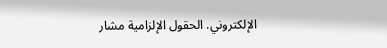الإلكتروني. الحقول الإلزامية مشار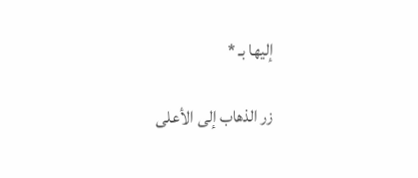إليها بـ *

زر الذهاب إلى الأعلى